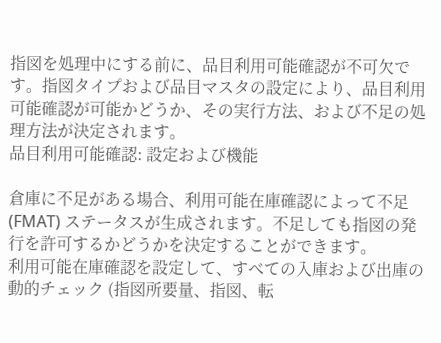指図を処理中にする前に、品目利用可能確認が不可欠です。指図タイプおよび品目マスタの設定により、品目利用可能確認が可能かどうか、その実行方法、および不足の処理方法が決定されます。
品目利用可能確認: 設定および機能

倉庫に不足がある場合、利用可能在庫確認によって不足 (FMAT) ステータスが生成されます。不足しても指図の発行を許可するかどうかを決定することができます。
利用可能在庫確認を設定して、すべての入庫および出庫の動的チェック (指図所要量、指図、転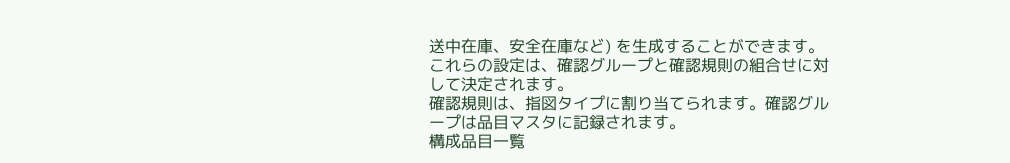送中在庫、安全在庫など) を生成することができます。
これらの設定は、確認グループと確認規則の組合せに対して決定されます。
確認規則は、指図タイプに割り当てられます。確認グループは品目マスタに記録されます。
構成品目一覧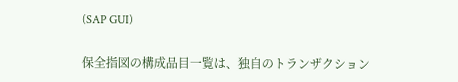(SAP GUI)

保全指図の構成品目一覧は、独自のトランザクション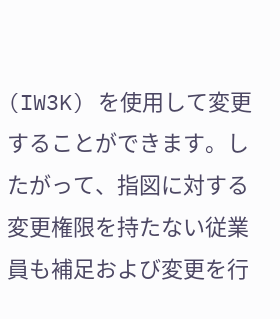(IW3K) を使用して変更することができます。したがって、指図に対する変更権限を持たない従業員も補足および変更を行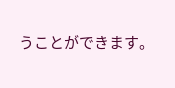うことができます。